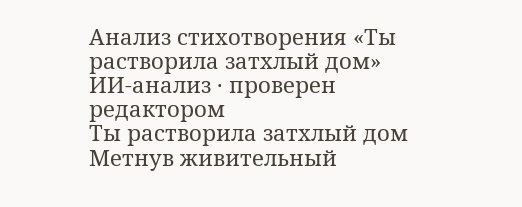Анализ стихотворения «Ты растворила затхлый дом»
ИИ-анализ · проверен редактором
Ты растворила затхлый дом Метнув живительный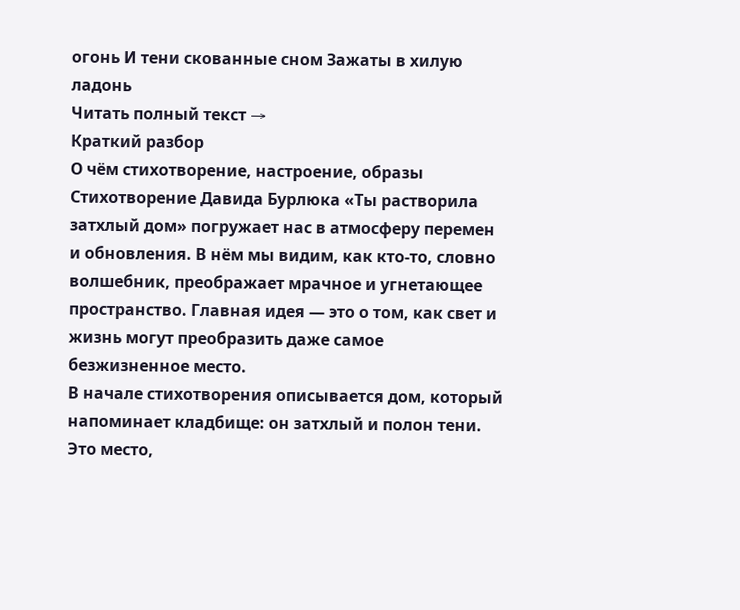огонь И тени скованные сном Зажаты в хилую ладонь
Читать полный текст →
Краткий разбор
О чём стихотворение, настроение, образы
Стихотворение Давида Бурлюка «Ты растворила затхлый дом» погружает нас в атмосферу перемен и обновления. В нём мы видим, как кто-то, словно волшебник, преображает мрачное и угнетающее пространство. Главная идея — это о том, как свет и жизнь могут преобразить даже самое безжизненное место.
В начале стихотворения описывается дом, который напоминает кладбище: он затхлый и полон тени. Это место,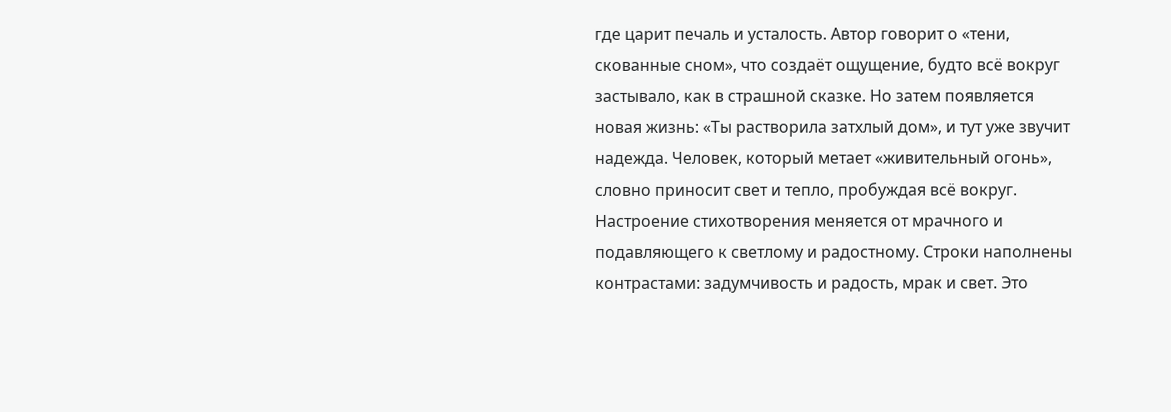где царит печаль и усталость. Автор говорит о «тени, скованные сном», что создаёт ощущение, будто всё вокруг застывало, как в страшной сказке. Но затем появляется новая жизнь: «Ты растворила затхлый дом», и тут уже звучит надежда. Человек, который метает «живительный огонь», словно приносит свет и тепло, пробуждая всё вокруг.
Настроение стихотворения меняется от мрачного и подавляющего к светлому и радостному. Строки наполнены контрастами: задумчивость и радость, мрак и свет. Это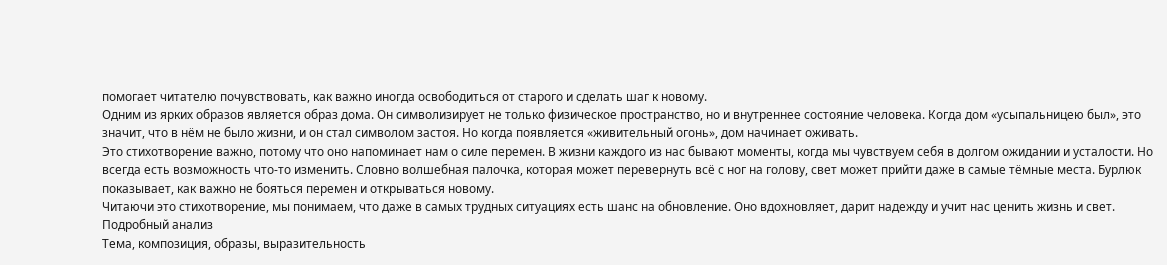помогает читателю почувствовать, как важно иногда освободиться от старого и сделать шаг к новому.
Одним из ярких образов является образ дома. Он символизирует не только физическое пространство, но и внутреннее состояние человека. Когда дом «усыпальницею был», это значит, что в нём не было жизни, и он стал символом застоя. Но когда появляется «живительный огонь», дом начинает оживать.
Это стихотворение важно, потому что оно напоминает нам о силе перемен. В жизни каждого из нас бывают моменты, когда мы чувствуем себя в долгом ожидании и усталости. Но всегда есть возможность что-то изменить. Словно волшебная палочка, которая может перевернуть всё с ног на голову, свет может прийти даже в самые тёмные места. Бурлюк показывает, как важно не бояться перемен и открываться новому.
Читаючи это стихотворение, мы понимаем, что даже в самых трудных ситуациях есть шанс на обновление. Оно вдохновляет, дарит надежду и учит нас ценить жизнь и свет.
Подробный анализ
Тема, композиция, образы, выразительность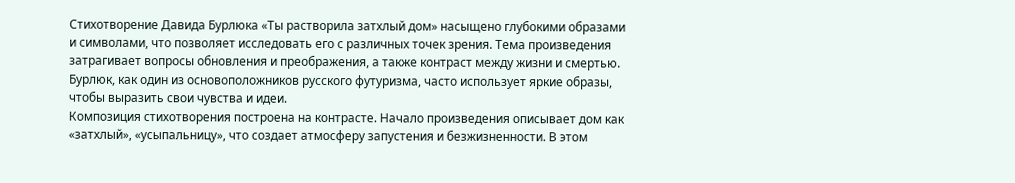Стихотворение Давида Бурлюка «Ты растворила затхлый дом» насыщено глубокими образами и символами, что позволяет исследовать его с различных точек зрения. Тема произведения затрагивает вопросы обновления и преображения, а также контраст между жизни и смертью. Бурлюк, как один из основоположников русского футуризма, часто использует яркие образы, чтобы выразить свои чувства и идеи.
Композиция стихотворения построена на контрасте. Начало произведения описывает дом как «затхлый», «усыпальницу», что создает атмосферу запустения и безжизненности. В этом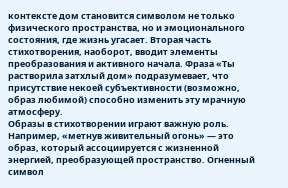контексте дом становится символом не только физического пространства, но и эмоционального состояния, где жизнь угасает. Вторая часть стихотворения, наоборот, вводит элементы преобразования и активного начала. Фраза «Ты растворила затхлый дом» подразумевает, что присутствие некоей субъективности (возможно, образ любимой) способно изменить эту мрачную атмосферу.
Образы в стихотворении играют важную роль. Например, «метнув живительный огонь» — это образ, который ассоциируется с жизненной энергией, преобразующей пространство. Огненный символ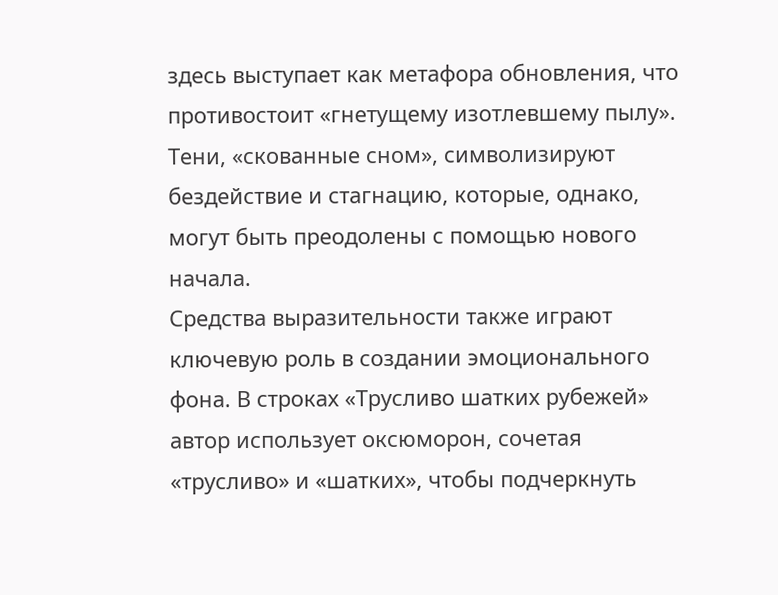здесь выступает как метафора обновления, что противостоит «гнетущему изотлевшему пылу». Тени, «скованные сном», символизируют бездействие и стагнацию, которые, однако, могут быть преодолены с помощью нового начала.
Средства выразительности также играют ключевую роль в создании эмоционального фона. В строках «Трусливо шатких рубежей» автор использует оксюморон, сочетая «трусливо» и «шатких», чтобы подчеркнуть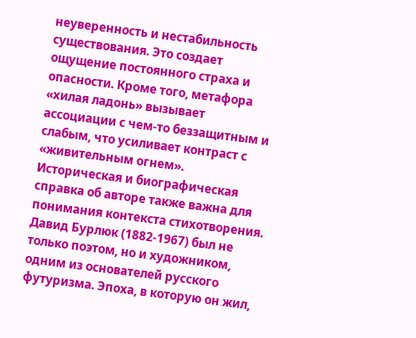неуверенность и нестабильность существования. Это создает ощущение постоянного страха и опасности. Кроме того, метафора «хилая ладонь» вызывает ассоциации с чем-то беззащитным и слабым, что усиливает контраст с «живительным огнем».
Историческая и биографическая справка об авторе также важна для понимания контекста стихотворения. Давид Бурлюк (1882-1967) был не только поэтом, но и художником, одним из основателей русского футуризма. Эпоха, в которую он жил,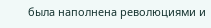была наполнена революциями и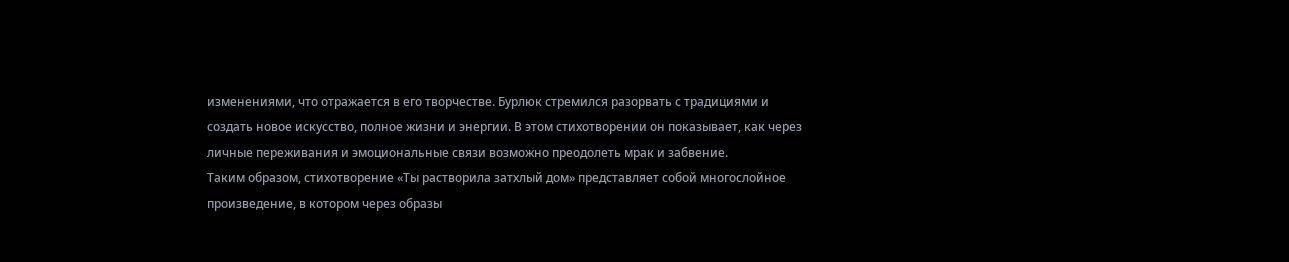изменениями, что отражается в его творчестве. Бурлюк стремился разорвать с традициями и создать новое искусство, полное жизни и энергии. В этом стихотворении он показывает, как через личные переживания и эмоциональные связи возможно преодолеть мрак и забвение.
Таким образом, стихотворение «Ты растворила затхлый дом» представляет собой многослойное произведение, в котором через образы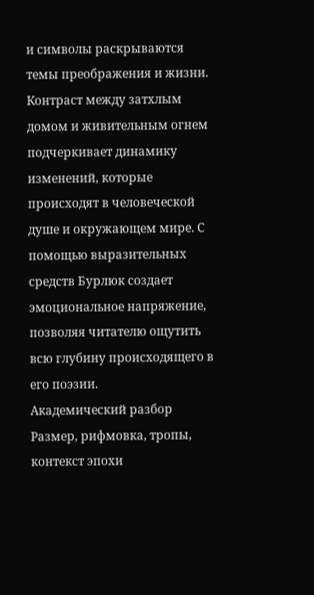и символы раскрываются темы преображения и жизни. Контраст между затхлым домом и живительным огнем подчеркивает динамику изменений, которые происходят в человеческой душе и окружающем мире. С помощью выразительных средств Бурлюк создает эмоциональное напряжение, позволяя читателю ощутить всю глубину происходящего в его поэзии.
Академический разбор
Размер, рифмовка, тропы, контекст эпохи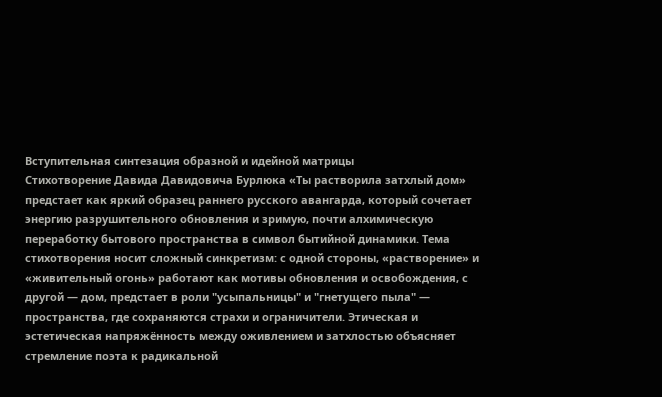Вступительная синтезация образной и идейной матрицы
Стихотворение Давида Давидовича Бурлюка «Ты растворила затхлый дом» предстает как яркий образец раннего русского авангарда, который сочетает энергию разрушительного обновления и зримую, почти алхимическую переработку бытового пространства в символ бытийной динамики. Тема стихотворения носит сложный синкретизм: с одной стороны, «растворение» и «живительный огонь» работают как мотивы обновления и освобождения, с другой — дом, предстает в роли "усыпальницы" и "гнетущего пыла" — пространства, где сохраняются страхи и ограничители. Этическая и эстетическая напряжённость между оживлением и затхлостью объясняет стремление поэта к радикальной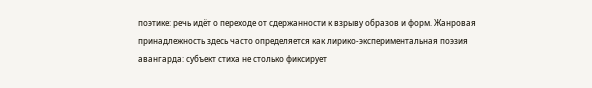поэтике: речь идёт о переходе от сдержанности к взрыву образов и форм. Жанровая принадлежность здесь часто определяется как лирико-экспериментальная поэзия авангарда: субъект стиха не столько фиксирует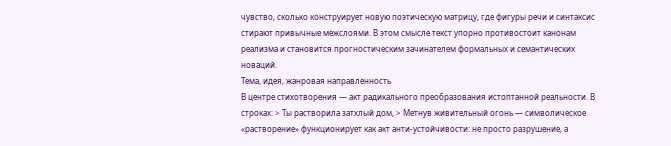чувство, сколько конструирует новую поэтическую матрицу, где фигуры речи и синтаксис стирают привычные межслоями. В этом смысле текст упорно противостоит канонам реализма и становится прогностическим зачинателем формальных и семантических новаций.
Тема, идея, жанровая направленность
В центре стихотворения — акт радикального преобразования истоптанной реальности. В строках: > Ты растворила затхлый дом, > Метнув живительный огонь — символическое «растворение» функционирует как акт анти-устойчивости: не просто разрушение, а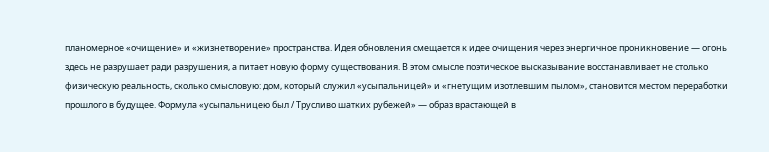планомерное «очищение» и «жизнетворение» пространства. Идея обновления смещается к идее очищения через энергичное проникновение — огонь здесь не разрушает ради разрушения, а питает новую форму существования. В этом смысле поэтическое высказывание восстанавливает не столько физическую реальность, сколько смысловую: дом, который служил «усыпальницей» и «гнетущим изотлевшим пылом», становится местом переработки прошлого в будущее. Формула «усыпальницею был / Трусливо шатких рубежей» — образ врастающей в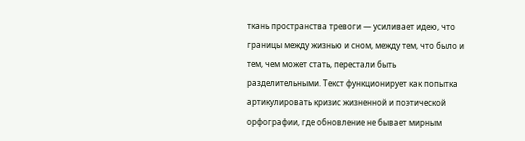ткань пространства тревоги — усиливает идею, что границы между жизнью и сном, между тем, что было и тем, чем может стать, перестали быть разделительными. Текст функционирует как попытка артикулировать кризис жизненной и поэтической орфографии, где обновление не бывает мирным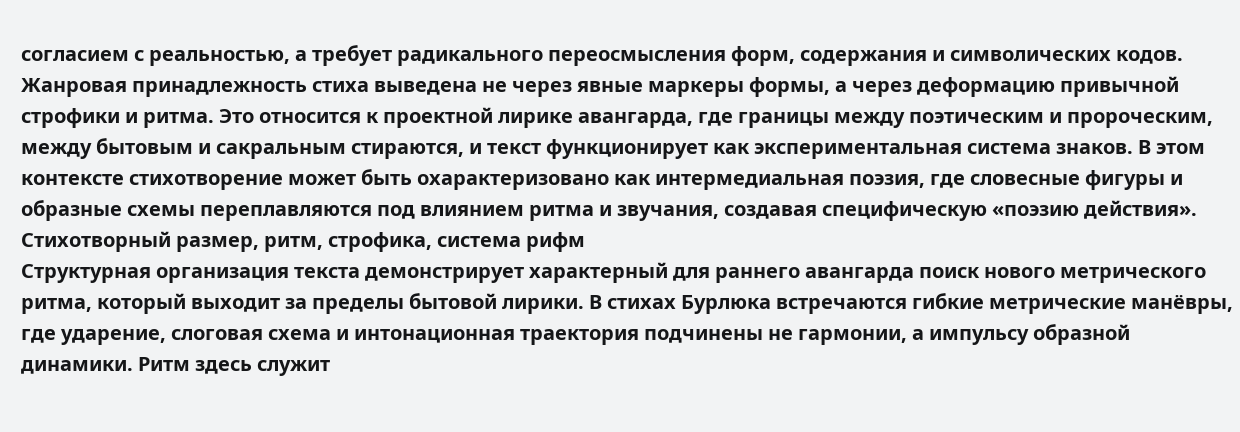согласием с реальностью, а требует радикального переосмысления форм, содержания и символических кодов.
Жанровая принадлежность стиха выведена не через явные маркеры формы, а через деформацию привычной строфики и ритма. Это относится к проектной лирике авангарда, где границы между поэтическим и пророческим, между бытовым и сакральным стираются, и текст функционирует как экспериментальная система знаков. В этом контексте стихотворение может быть охарактеризовано как интермедиальная поэзия, где словесные фигуры и образные схемы переплавляются под влиянием ритма и звучания, создавая специфическую «поэзию действия».
Стихотворный размер, ритм, строфика, система рифм
Структурная организация текста демонстрирует характерный для раннего авангарда поиск нового метрического ритма, который выходит за пределы бытовой лирики. В стихах Бурлюка встречаются гибкие метрические манёвры, где ударение, слоговая схема и интонационная траектория подчинены не гармонии, а импульсу образной динамики. Ритм здесь служит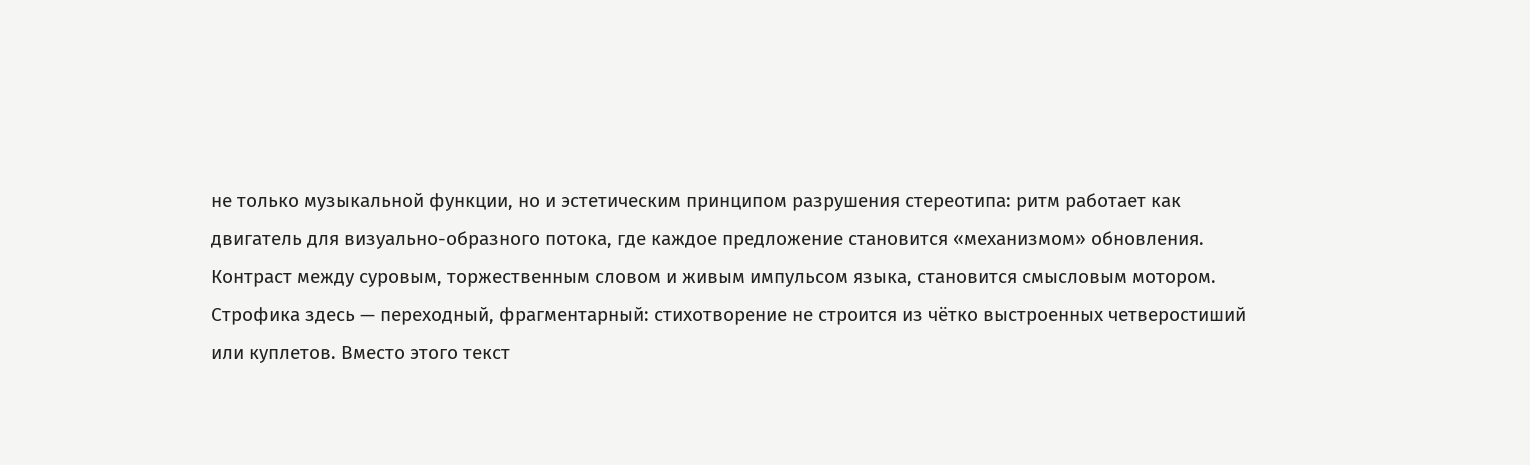не только музыкальной функции, но и эстетическим принципом разрушения стереотипа: ритм работает как двигатель для визуально-образного потока, где каждое предложение становится «механизмом» обновления. Контраст между суровым, торжественным словом и живым импульсом языка, становится смысловым мотором.
Строфика здесь — переходный, фрагментарный: стихотворение не строится из чётко выстроенных четверостиший или куплетов. Вместо этого текст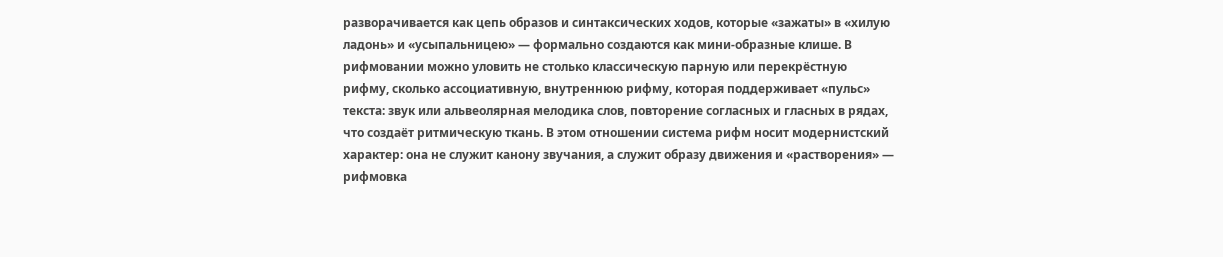разворачивается как цепь образов и синтаксических ходов, которые «зажаты» в «хилую ладонь» и «усыпальницею» — формально создаются как мини-образные клише. В рифмовании можно уловить не столько классическую парную или перекрёстную рифму, сколько ассоциативную, внутреннюю рифму, которая поддерживает «пульс» текста: звук или альвеолярная мелодика слов, повторение согласных и гласных в рядах, что создаёт ритмическую ткань. В этом отношении система рифм носит модернистский характер: она не служит канону звучания, а служит образу движения и «растворения» — рифмовка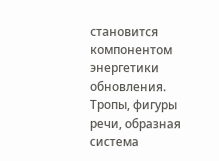становится компонентом энергетики обновления.
Тропы, фигуры речи, образная система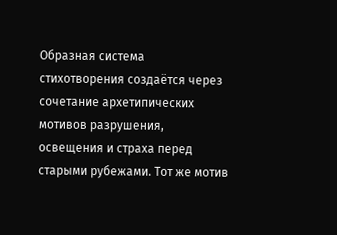Образная система стихотворения создаётся через сочетание архетипических мотивов разрушения, освещения и страха перед старыми рубежами. Тот же мотив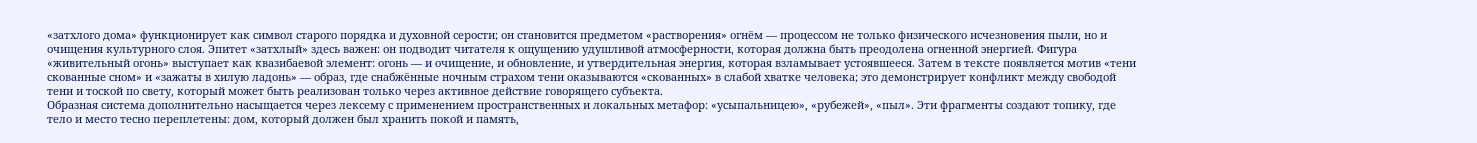«затхлого дома» функционирует как символ старого порядка и духовной серости; он становится предметом «растворения» огнём — процессом не только физического исчезновения пыли, но и очищения культурного слоя. Эпитет «затхлый» здесь важен: он подводит читателя к ощущению удушливой атмосферности, которая должна быть преодолена огненной энергией. Фигура «живительный огонь» выступает как квазибаевой элемент: огонь — и очищение, и обновление, и утвердительная энергия, которая взламывает устоявшееся. Затем в тексте появляется мотив «тени скованные сном» и «зажаты в хилую ладонь» — образ, где снабжённые ночным страхом тени оказываются «скованных» в слабой хватке человека; это демонстрирует конфликт между свободой тени и тоской по свету, который может быть реализован только через активное действие говорящего субъекта.
Образная система дополнительно насыщается через лексему с применением пространственных и локальных метафор: «усыпальницею», «рубежей», «пыл». Эти фрагменты создают топику, где тело и место тесно переплетены: дом, который должен был хранить покой и память,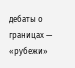дебаты о границах — «рубежи»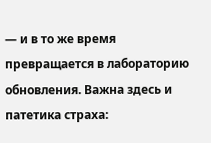— и в то же время превращается в лабораторию обновления. Важна здесь и патетика страха: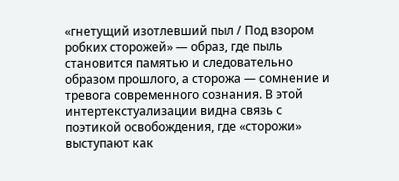«гнетущий изотлевший пыл / Под взором робких сторожей» — образ, где пыль становится памятью и следовательно образом прошлого, а сторожа — сомнение и тревога современного сознания. В этой интертекстуализации видна связь с поэтикой освобождения, где «сторожи» выступают как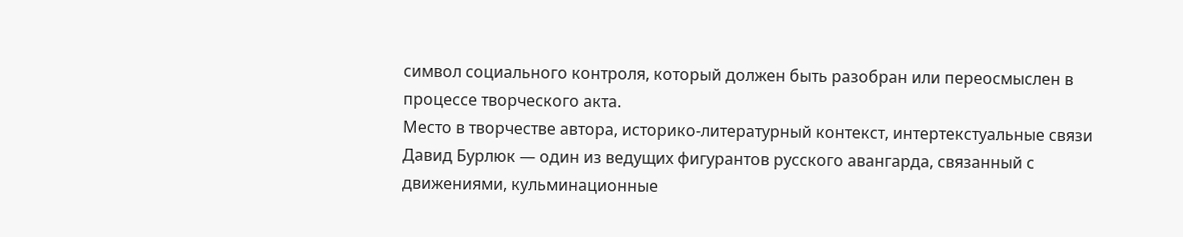символ социального контроля, который должен быть разобран или переосмыслен в процессе творческого акта.
Место в творчестве автора, историко-литературный контекст, интертекстуальные связи
Давид Бурлюк — один из ведущих фигурантов русского авангарда, связанный с движениями, кульминационные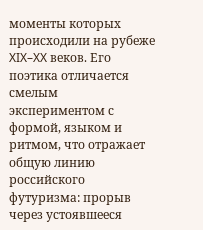моменты которых происходили на рубеже XIX–XX веков. Его поэтика отличается смелым экспериментом с формой, языком и ритмом, что отражает общую линию российского футуризма: прорыв через устоявшееся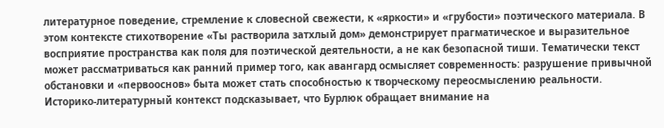литературное поведение, стремление к словесной свежести, к «яркости» и «грубости» поэтического материала. В этом контексте стихотворение «Ты растворила затхлый дом» демонстрирует прагматическое и выразительное восприятие пространства как поля для поэтической деятельности, а не как безопасной тиши. Тематически текст может рассматриваться как ранний пример того, как авангард осмысляет современность: разрушение привычной обстановки и «первооснов» быта может стать способностью к творческому переосмыслению реальности.
Историко-литературный контекст подсказывает, что Бурлюк обращает внимание на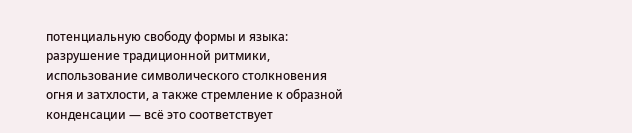потенциальную свободу формы и языка: разрушение традиционной ритмики, использование символического столкновения огня и затхлости, а также стремление к образной конденсации — всё это соответствует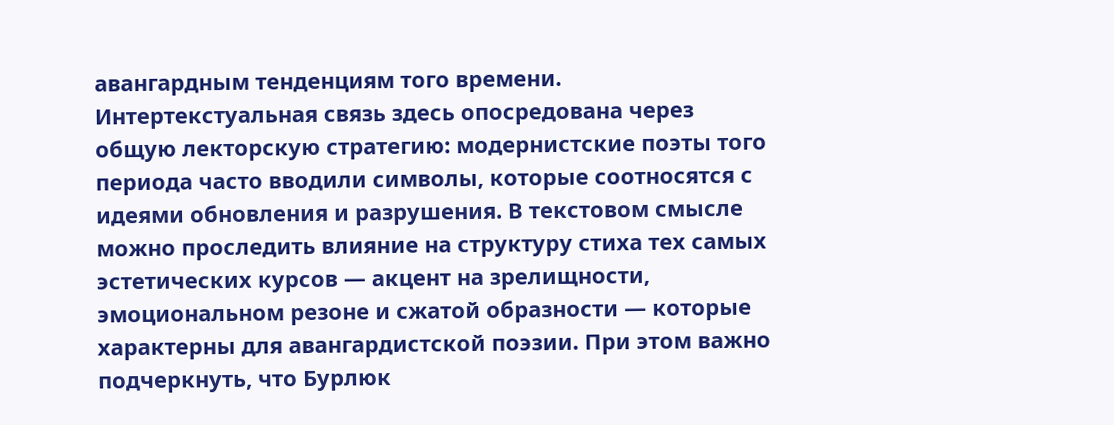авангардным тенденциям того времени. Интертекстуальная связь здесь опосредована через общую лекторскую стратегию: модернистские поэты того периода часто вводили символы, которые соотносятся с идеями обновления и разрушения. В текстовом смысле можно проследить влияние на структуру стиха тех самых эстетических курсов — акцент на зрелищности, эмоциональном резоне и сжатой образности — которые характерны для авангардистской поэзии. При этом важно подчеркнуть, что Бурлюк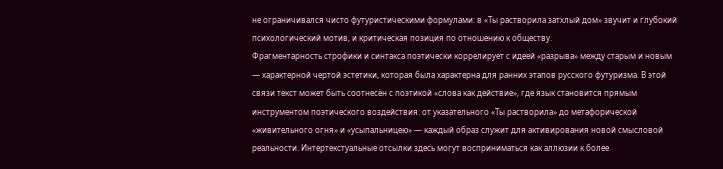не ограничивался чисто футуристическими формулами: в «Ты растворила затхлый дом» звучит и глубокий психологический мотив, и критическая позиция по отношению к обществу.
Фрагментарность строфики и синтакса поэтически коррелирует с идеей «разрыва» между старым и новым — характерной чертой эстетики, которая была характерна для ранних этапов русского футуризма. В этой связи текст может быть соотнесён с поэтикой «слова как действие», где язык становится прямым инструментом поэтического воздействия: от указательного «Ты растворила» до метафорической «живительного огня» и «усыпальницею» — каждый образ служит для активирования новой смысловой реальности. Интертекстуальные отсылки здесь могут восприниматься как аллюзии к более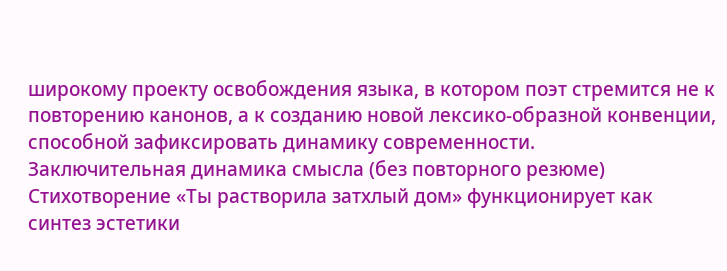широкому проекту освобождения языка, в котором поэт стремится не к повторению канонов, а к созданию новой лексико-образной конвенции, способной зафиксировать динамику современности.
Заключительная динамика смысла (без повторного резюме)
Стихотворение «Ты растворила затхлый дом» функционирует как синтез эстетики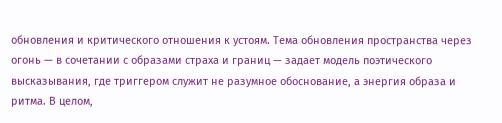обновления и критического отношения к устоям. Тема обновления пространства через огонь — в сочетании с образами страха и границ — задает модель поэтического высказывания, где триггером служит не разумное обоснование, а энергия образа и ритма. В целом,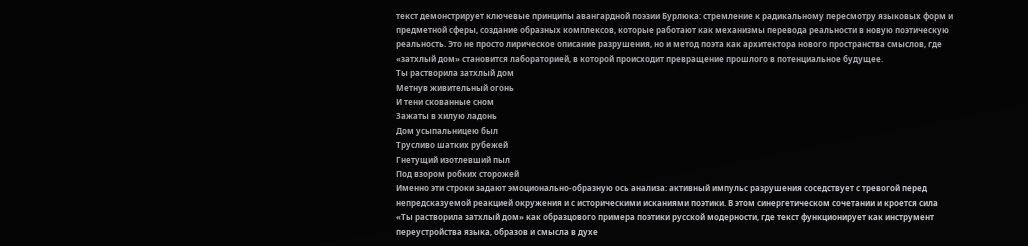текст демонстрирует ключевые принципы авангардной поэзии Бурлюка: стремление к радикальному пересмотру языковых форм и предметной сферы, создание образных комплексов, которые работают как механизмы перевода реальности в новую поэтическую реальность. Это не просто лирическое описание разрушения, но и метод поэта как архитектора нового пространства смыслов, где «затхлый дом» становится лабораторией, в которой происходит превращение прошлого в потенциальное будущее.
Ты растворила затхлый дом
Метнув живительный огонь
И тени скованные сном
Зажаты в хилую ладонь
Дом усыпальницею был
Трусливо шатких рубежей
Гнетущий изотлевший пыл
Под взором робких сторожей
Именно эти строки задают эмоционально-образную ось анализа: активный импульс разрушения соседствует с тревогой перед непредсказуемой реакцией окружения и с историческими исканиями поэтики. В этом синергетическом сочетании и кроется сила «Ты растворила затхлый дом» как образцового примера поэтики русской модерности, где текст функционирует как инструмент переустройства языка, образов и смысла в духе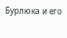Бурлюка и его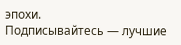эпохи.
Подписывайтесь — лучшие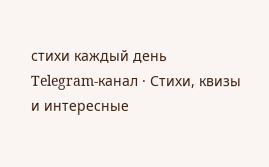стихи каждый день
Telegram-канал · Стихи, квизы и интересные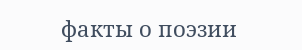факты о поэзии